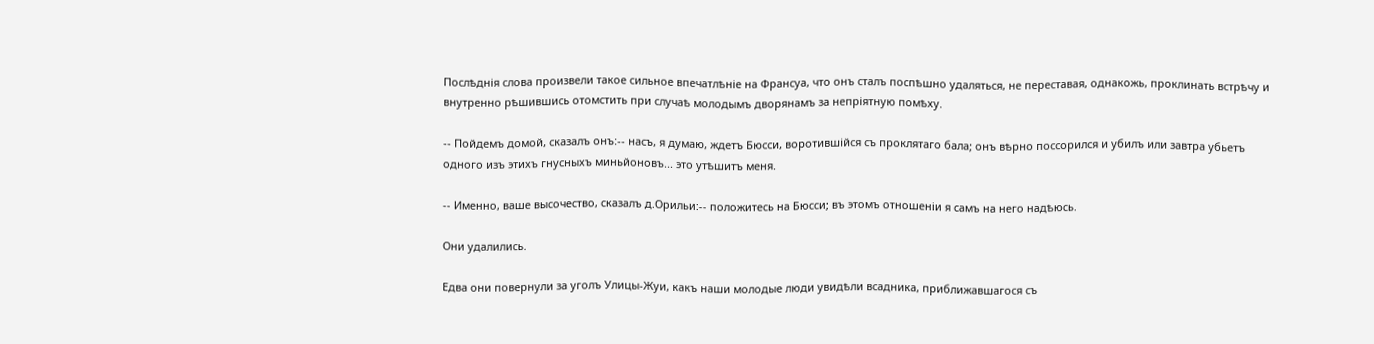Послѣднія слова произвели такое сильное впечатлѣніе на Франсуа, что онъ сталъ поспѣшно удаляться, не переставая, однакожь, проклинать встрѣчу и внутренно рѣшившись отомстить при случаѣ молодымъ дворянамъ за непріятную помѣху.

-- Пойдемъ домой, сказалъ онъ:-- насъ, я думаю, ждетъ Бюсси, воротившійся съ проклятаго бала; онъ вѣрно поссорился и убилъ или завтра убьетъ одного изъ этихъ гнусныхъ миньйоновъ... это утѣшитъ меня.

-- Именно, ваше высочество, сказалъ д.Орильи:-- положитесь на Бюсси; въ этомъ отношеніи я самъ на него надѣюсь.

Они удалились.

Едва они повернули за уголъ Улицы-Жуи, какъ наши молодые люди увидѣли всадника, приближавшагося съ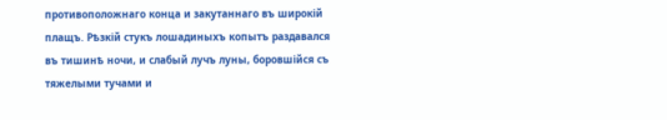противоположнаго конца и закутаннаго въ широкій плащъ. Рѣзкій стукъ лошадиныхъ копытъ раздавался въ тишинѣ ночи, и слабый лучъ луны, боровшійся съ тяжелыми тучами и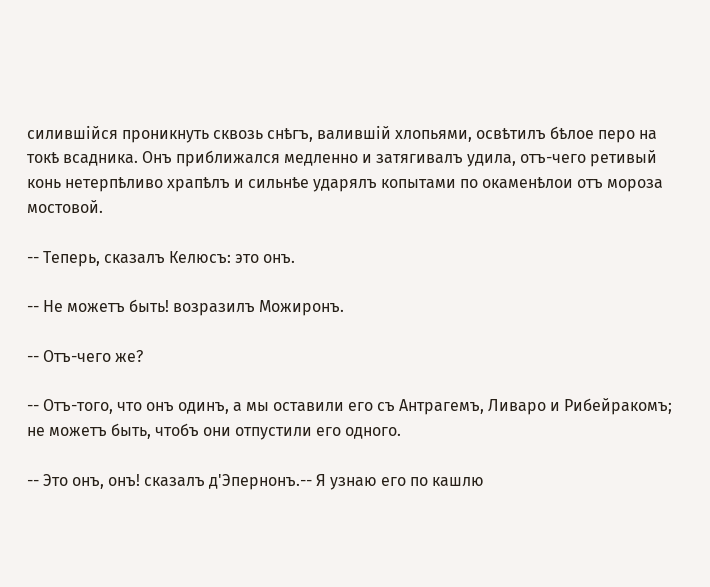силившійся проникнуть сквозь снѣгъ, валившій хлопьями, освѣтилъ бѣлое перо на токѣ всадника. Онъ приближался медленно и затягивалъ удила, отъ-чего ретивый конь нетерпѣливо храпѣлъ и сильнѣе ударялъ копытами по окаменѣлои отъ мороза мостовой.

-- Теперь, сказалъ Келюсъ: это онъ.

-- Не можетъ быть! возразилъ Можиронъ.

-- Отъ-чего же?

-- Отъ-того, что онъ одинъ, а мы оставили его съ Антрагемъ, Ливаро и Рибейракомъ; не можетъ быть, чтобъ они отпустили его одного.

-- Это онъ, онъ! сказалъ д'Эпернонъ.-- Я узнаю его по кашлю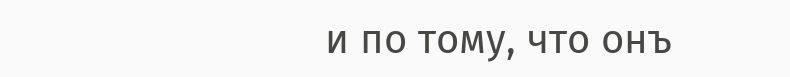и по тому, что онъ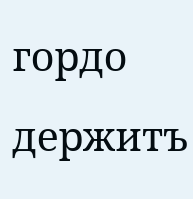гордо держитъ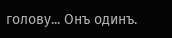голову... Онъ одинъ.